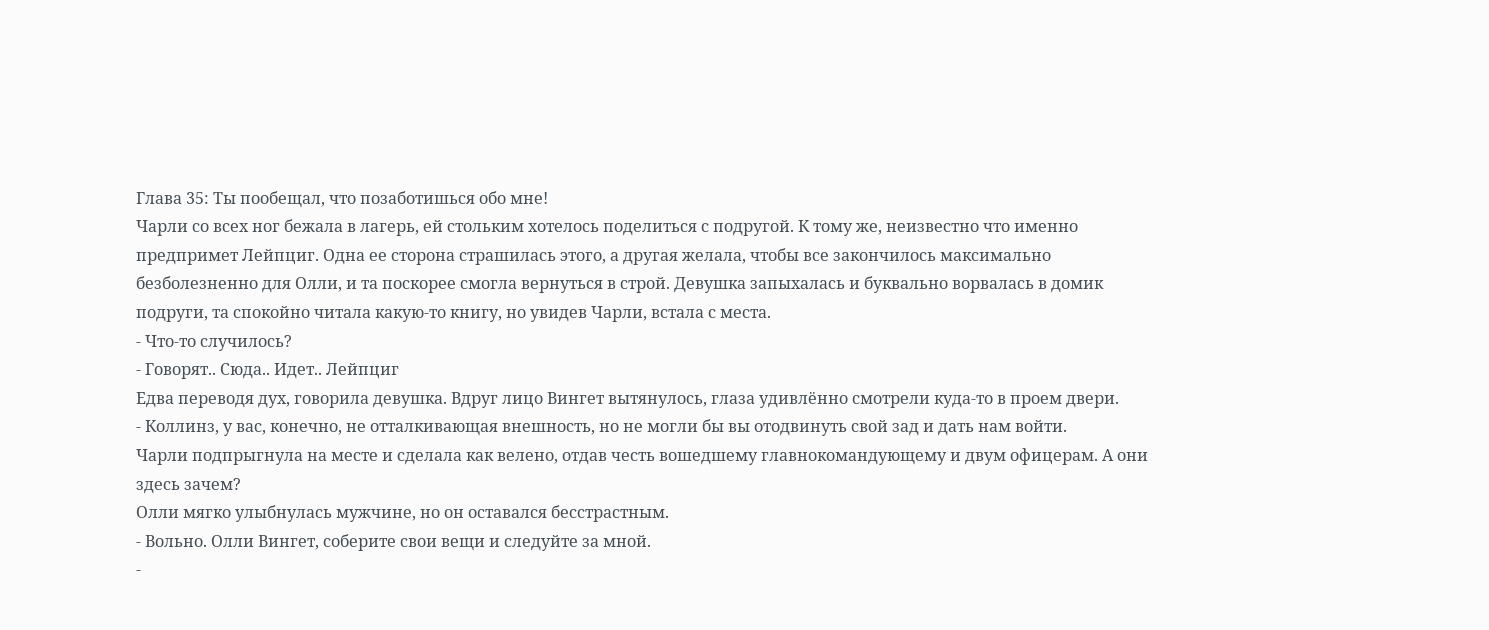Глава 35: Ты пообещал, что позаботишься обо мне!
Чарли со всех ног бежала в лагерь, ей стольким хотелось поделиться с подругой. К тому же, неизвестно что именно предпримет Лейпциг. Одна ее сторона страшилась этого, а другая желала, чтобы все закончилось максимально безболезненно для Олли, и та поскорее смогла вернуться в строй. Девушка запыхалась и буквально ворвалась в домик подруги, та спокойно читала какую-то книгу, но увидев Чарли, встала с места.
- Что-то случилось?
- Говорят.. Сюда.. Идет.. Лейпциг
Едва переводя дух, говорила девушка. Вдруг лицо Вингет вытянулось, глаза удивлённо смотрели куда-то в проем двери.
- Коллинз, у вас, конечно, не отталкивающая внешность, но не могли бы вы отодвинуть свой зад и дать нам войти.
Чарли подпрыгнула на месте и сделала как велено, отдав честь вошедшему главнокомандующему и двум офицерам. А они здесь зачем?
Олли мягко улыбнулась мужчине, но он оставался бесстрастным.
- Вольно. Олли Вингет, соберите свои вещи и следуйте за мной.
-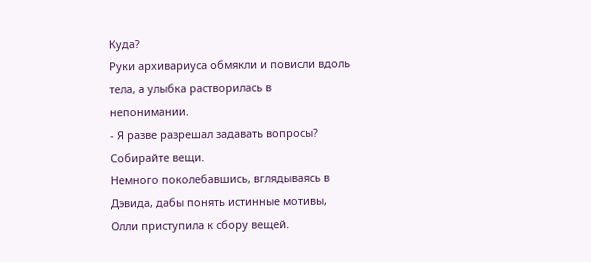Куда?
Руки архивариуса обмякли и повисли вдоль тела, а улыбка растворилась в непонимании.
- Я разве разрешал задавать вопросы? Собирайте вещи.
Немного поколебавшись, вглядываясь в Дэвида, дабы понять истинные мотивы, Олли приступила к сбору вещей.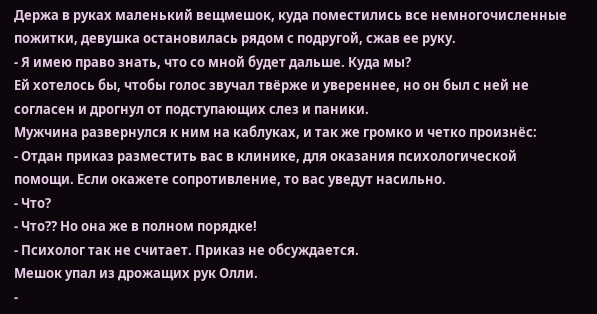Держа в руках маленький вещмешок, куда поместились все немногочисленные пожитки, девушка остановилась рядом с подругой, сжав ее руку.
- Я имею право знать, что со мной будет дальше. Куда мы?
Ей хотелось бы, чтобы голос звучал твёрже и увереннее, но он был с ней не согласен и дрогнул от подступающих слез и паники.
Мужчина развернулся к ним на каблуках, и так же громко и четко произнёс:
- Отдан приказ разместить вас в клинике, для оказания психологической помощи. Если окажете сопротивление, то вас уведут насильно.
- Что?
- Что?? Но она же в полном порядке!
- Психолог так не считает. Приказ не обсуждается.
Мешок упал из дрожащих рук Олли.
-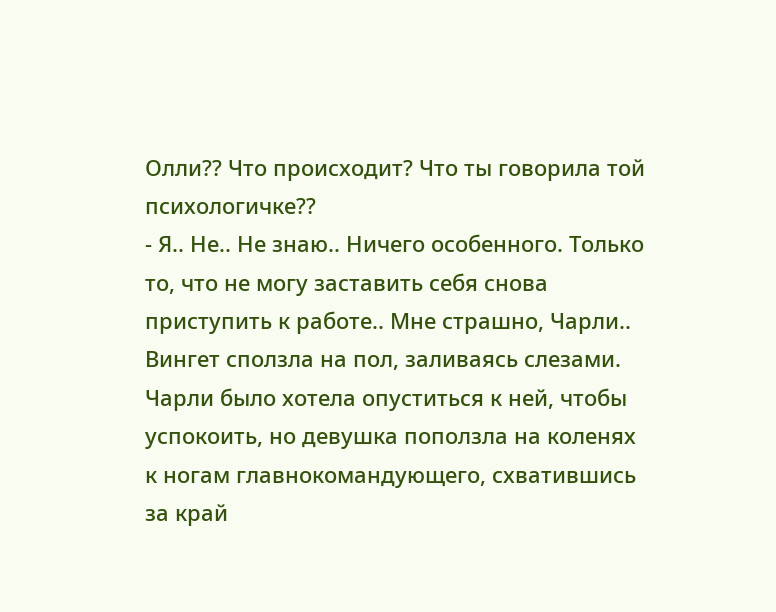Олли?? Что происходит? Что ты говорила той психологичке??
- Я.. Не.. Не знаю.. Ничего особенного. Только то, что не могу заставить себя снова приступить к работе.. Мне страшно, Чарли..
Вингет сползла на пол, заливаясь слезами. Чарли было хотела опуститься к ней, чтобы успокоить, но девушка поползла на коленях к ногам главнокомандующего, схватившись за край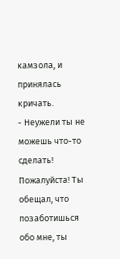камзола, и принялась кричать.
- Неужели ты не можешь что-то сделать! Пожалуйста! Ты обещал, что позаботишься обо мне, ты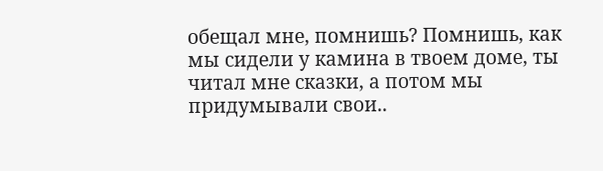обещал мне, помнишь? Помнишь, как мы сидели у камина в твоем доме, ты читал мне сказки, а потом мы придумывали свои..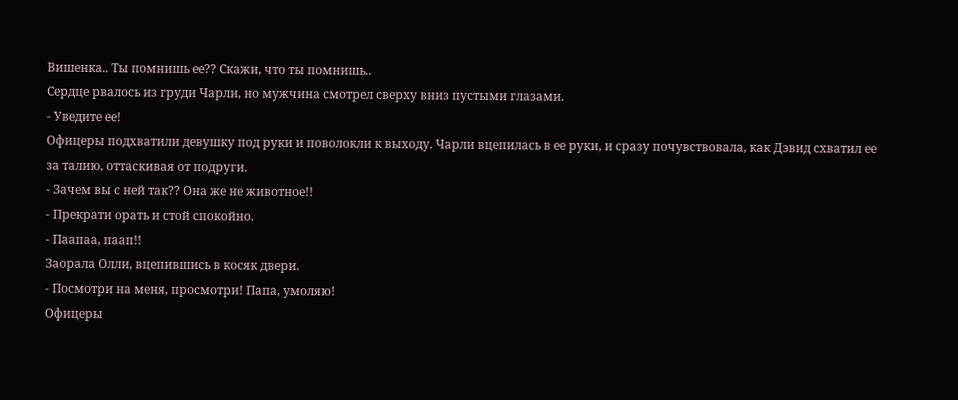Вишенка.. Ты помнишь ее?? Скажи, что ты помнишь..
Сердце рвалось из груди Чарли, но мужчина смотрел сверху вниз пустыми глазами.
- Уведите ее!
Офицеры подхватили девушку под руки и поволокли к выходу. Чарли вцепилась в ее руки, и сразу почувствовала, как Дэвид схватил ее за талию, оттаскивая от подруги.
- Зачем вы с ней так?? Она же не животное!!
- Прекрати орать и стой спокойно.
- Паапаа, паап!!
Заорала Олли, вцепившись в косяк двери.
- Посмотри на меня, просмотри! Папа, умоляю!
Офицеры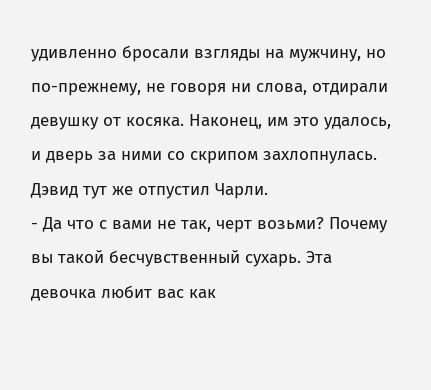удивленно бросали взгляды на мужчину, но по-прежнему, не говоря ни слова, отдирали девушку от косяка. Наконец, им это удалось, и дверь за ними со скрипом захлопнулась. Дэвид тут же отпустил Чарли.
- Да что с вами не так, черт возьми? Почему вы такой бесчувственный сухарь. Эта девочка любит вас как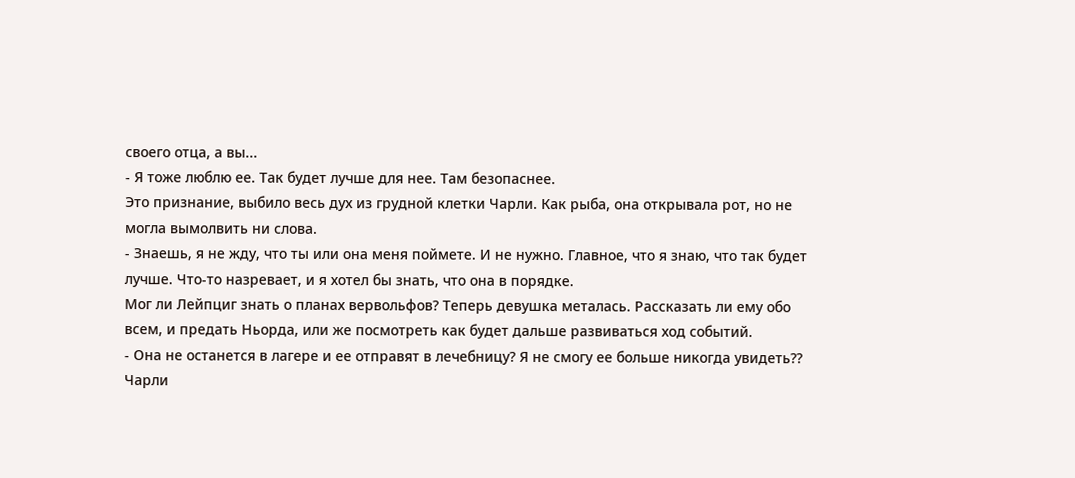своего отца, а вы...
- Я тоже люблю ее. Так будет лучше для нее. Там безопаснее.
Это признание, выбило весь дух из грудной клетки Чарли. Как рыба, она открывала рот, но не могла вымолвить ни слова.
- Знаешь, я не жду, что ты или она меня поймете. И не нужно. Главное, что я знаю, что так будет лучше. Что-то назревает, и я хотел бы знать, что она в порядке.
Мог ли Лейпциг знать о планах вервольфов? Теперь девушка металась. Рассказать ли ему обо всем, и предать Ньорда, или же посмотреть как будет дальше развиваться ход событий.
- Она не останется в лагере и ее отправят в лечебницу? Я не смогу ее больше никогда увидеть??
Чарли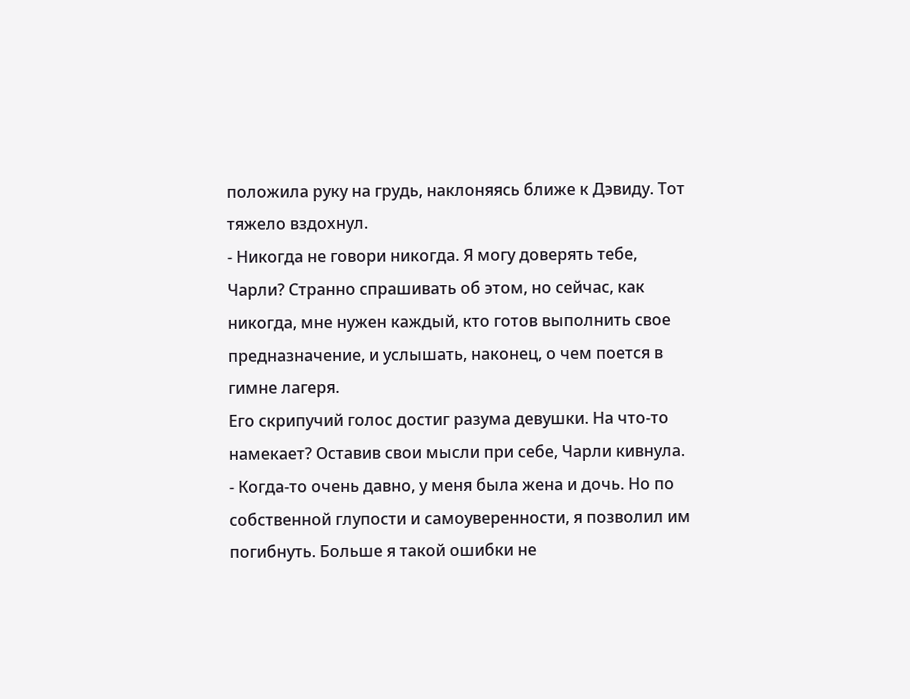положила руку на грудь, наклоняясь ближе к Дэвиду. Тот тяжело вздохнул.
- Никогда не говори никогда. Я могу доверять тебе, Чарли? Странно спрашивать об этом, но сейчас, как никогда, мне нужен каждый, кто готов выполнить свое предназначение, и услышать, наконец, о чем поется в гимне лагеря.
Его скрипучий голос достиг разума девушки. На что-то намекает? Оставив свои мысли при себе, Чарли кивнула.
- Когда-то очень давно, у меня была жена и дочь. Но по собственной глупости и самоуверенности, я позволил им погибнуть. Больше я такой ошибки не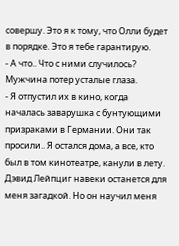совершу. Это я к тому, что Олли будет в порядке. Это я тебе гарантирую.
- А что.. Что с ними случилось?
Мужчина потер усталые глаза.
- Я отпустил их в кино, когда началась заварушка с бунтующими призраками в Германии. Они так просили.. Я остался дома, а все, кто был в том кинотеатре, канули в лету.
Дэвид Лейпциг навеки останется для меня загадкой. Но он научил меня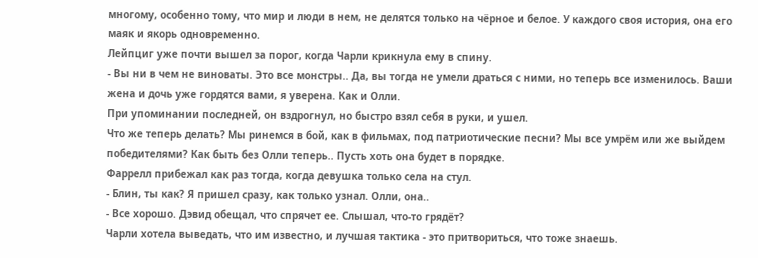многому, особенно тому, что мир и люди в нем, не делятся только на чёрное и белое. У каждого своя история, она его маяк и якорь одновременно.
Лейпциг уже почти вышел за порог, когда Чарли крикнула ему в спину.
- Вы ни в чем не виноваты. Это все монстры.. Да, вы тогда не умели драться с ними, но теперь все изменилось. Ваши жена и дочь уже гордятся вами, я уверена. Как и Олли.
При упоминании последней, он вздрогнул, но быстро взял себя в руки, и ушел.
Что же теперь делать? Мы ринемся в бой, как в фильмах, под патриотические песни? Мы все умрём или же выйдем победителями? Как быть без Олли теперь.. Пусть хоть она будет в порядке.
Фаррелл прибежал как раз тогда, когда девушка только села на стул.
- Блин, ты как? Я пришел сразу, как только узнал. Олли, она..
- Все хорошо. Дэвид обещал, что спрячет ее. Слышал, что-то грядёт?
Чарли хотела выведать, что им известно, и лучшая тактика - это притвориться, что тоже знаешь.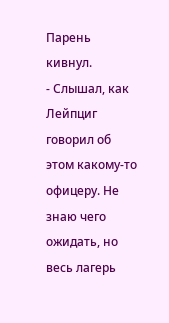Парень кивнул.
- Слышал, как Лейпциг говорил об этом какому-то офицеру. Не знаю чего ожидать, но весь лагерь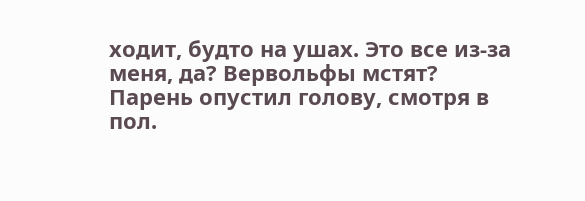ходит, будто на ушах. Это все из-за меня, да? Вервольфы мстят?
Парень опустил голову, смотря в пол.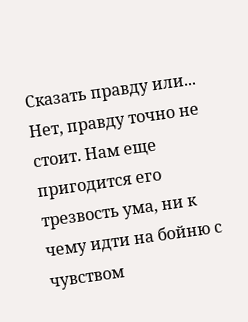Сказать правду или... Нет, правду точно не стоит. Нам еще пригодится его трезвость ума, ни к чему идти на бойню с чувством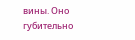вины. Оно губительно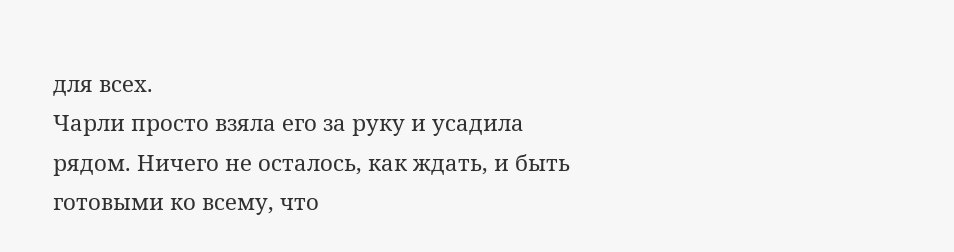для всех.
Чарли просто взяла его за руку и усадила рядом. Ничего не осталось, как ждать, и быть готовыми ко всему, что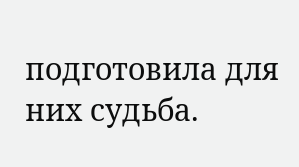подготовила для них судьба.